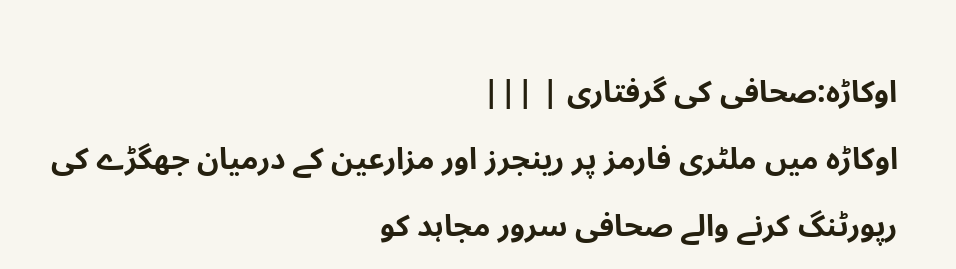اوکاڑہ:صحافی کی گرفتاری | |||
اوکاڑہ میں ملٹری فارمز پر رینجرز اور مزارعین کے درمیان جھگڑے کی رپورٹنگ کرنے والے صحافی سرور مجاہد کو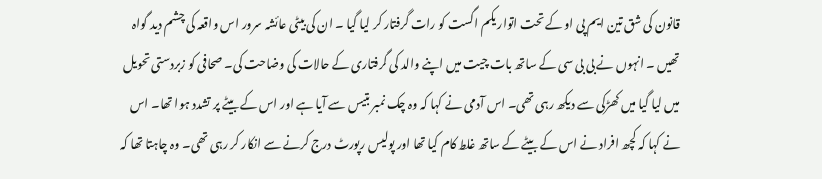قانون کی شق تین ایم پی او کے تحت اتوار یکم اگست کو رات گرفتار کر لیا گیا ۔ ان کی بیٹی عائشہ سرور اس واقعہ کی چشم دید گواہ تھیں ۔ انہوں نے بی بی سی کے ساتھ بات چیت میں اپنے والد کی گرفتاری کے حالات کی وضاحت کی۔ صحافی کو زبردستی تحویل میں لیا گیا میں کھڑکی سے دیکھ رہی تھی۔ اس آدمی نے کہا کہ وہ چک نمبر بتیس سے آیا ہے اور اس کے بیٹے پر تشدد ہوا تھا۔ اس نے کہا کہ کچھ افراد نے اس کے بیٹے کے ساتھ غلط کام کیا تھا اور پولیس رپورٹ درج کرنے سے انکار کر رہی تھی۔ وہ چاہتا تھا کہ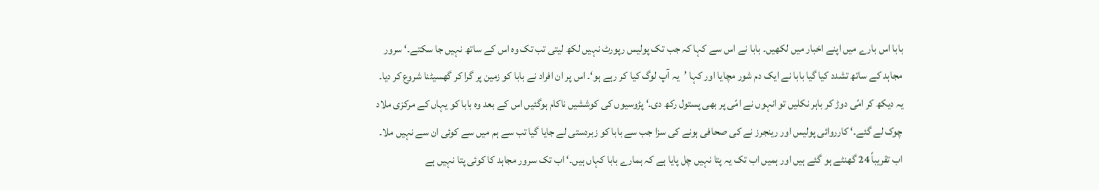بابا اس بارے میں اپنے اخبار میں لکھیں۔ بابا نے اس سے کہا کہ جب تک پولیس رپورٹ نہیں لکھ لیتی تب تک وہ اس کے ساتھ نہیں جا سکتے۔‘ سرور مجاہد کے ساتھ تشدد کیا گیا بابا نے ایک دم شور مچایا اور کہا ’یہ آپ لوگ کیا کر رہے ہو‘۔ اس پر ان افراد نے بابا کو زمین پر گرا کر گھسیٹنا شروع کر دیا۔ یہ دیکھ کر امّی دوڑ کر باہر نکلیں تو انہوں نے امّی پر بھی پستول رکھ دی۔‘ پڑوسیوں کی کوششیں ناکام ہوگئیں اس کے بعد وہ بابا کو یہاں کے مرکزی ملاد چوک لے گئے۔‘ کارروائی پولیس اور رینجرز نے کی صحافی ہونے کی سزا جب سے بابا کو زبردستی لے جایا گیا تب سے ہم میں سے کوئی ان سے نہیں ملا۔ اب تقریباً 24 گھنٹے ہو گئے ہیں اور ہمیں اب تک یہ پتا نہیں چل پایا ہے کہ ہمارے بابا کہاں ہیں۔‘ اب تک سرور مجاہد کا کوئی پتا نہیں ہے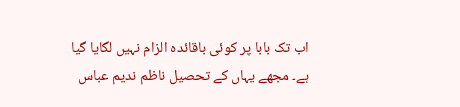اب تک بابا پر کوئی باقائدہ الزام نہیں لگایا گیا ہے۔ مجھے یہاں کے تحصیل ناظم ندیم عباس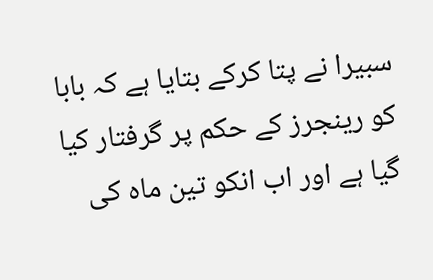سبیرا نے پتا کرکے بتایا ہے کہ بابا کو رینجرز کے حکم پر گرفتار کیا گیا ہے اور اب انکو تین ماہ کی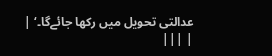عدالتی تحویل میں رکھا جائےگا۔‘ |
| |||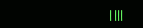| |||